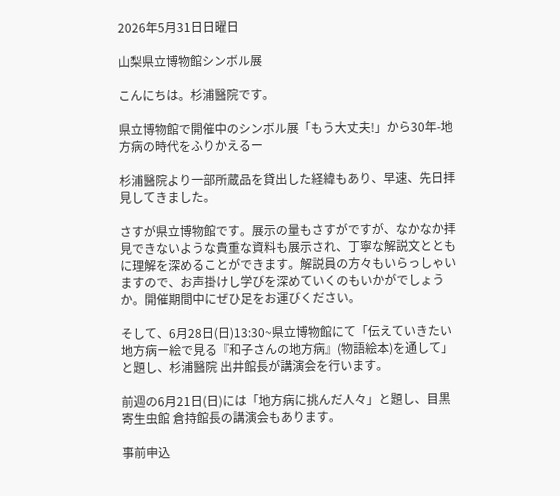2026年5月31日日曜日

山梨県立博物館シンボル展

こんにちは。杉浦醫院です。

県立博物館で開催中のシンボル展「もう大丈夫!」から30年-地方病の時代をふりかえるー

杉浦醫院より一部所蔵品を貸出した経緯もあり、早速、先日拝見してきました。

さすが県立博物館です。展示の量もさすがですが、なかなか拝見できないような貴重な資料も展示され、丁寧な解説文とともに理解を深めることができます。解説員の方々もいらっしゃいますので、お声掛けし学びを深めていくのもいかがでしょうか。開催期間中にぜひ足をお運びください。

そして、6月28日(日)13:30~県立博物館にて「伝えていきたい地方病ー絵で見る『和子さんの地方病』(物語絵本)を通して」と題し、杉浦醫院 出井館長が講演会を行います。

前週の6月21日(日)には「地方病に挑んだ人々」と題し、目黒寄生虫館 倉持館長の講演会もあります。

事前申込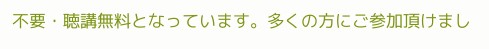不要・聴講無料となっています。多くの方にご参加頂けまし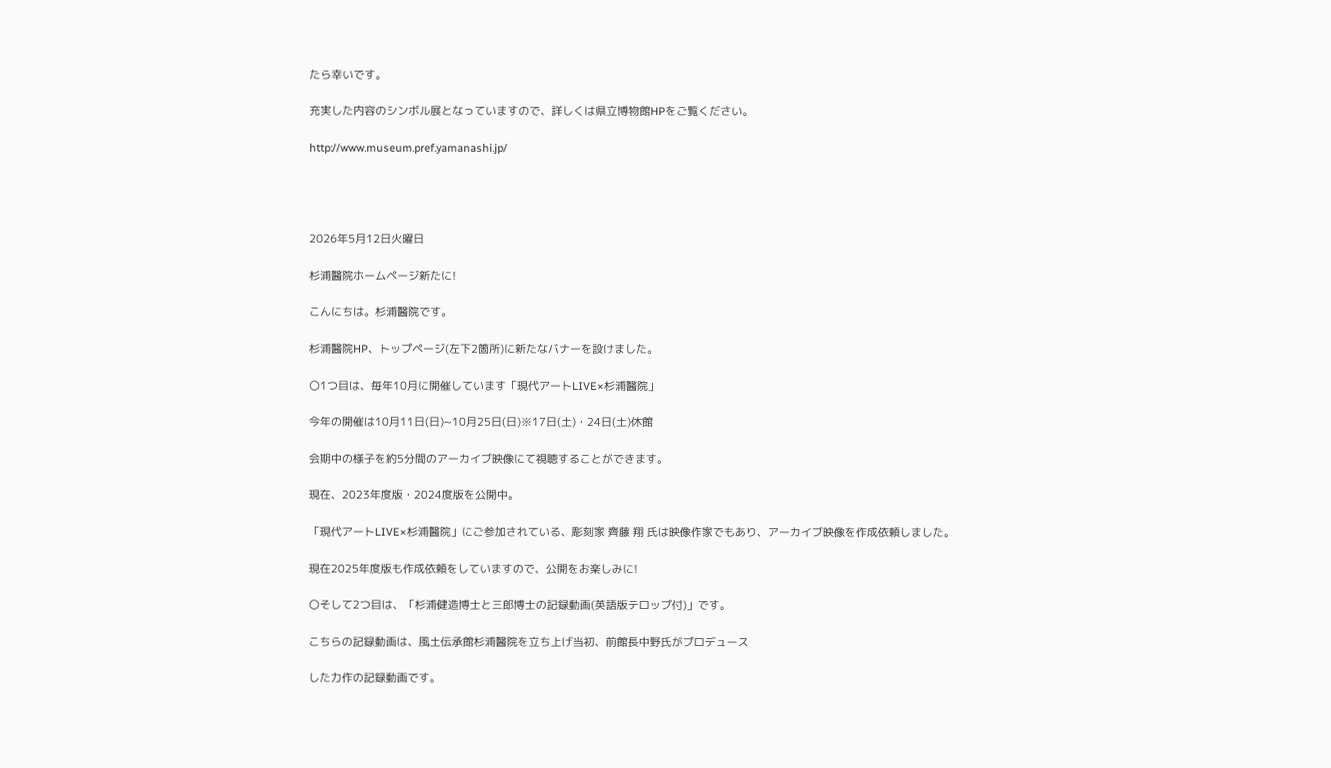たら幸いです。

充実した内容のシンボル展となっていますので、詳しくは県立博物館HPをご覧ください。

http://www.museum.pref.yamanashi.jp/




2026年5月12日火曜日

杉浦醫院ホームページ新たに!

こんにちは。杉浦醫院です。

杉浦醫院HP、トップページ(左下2箇所)に新たなバナーを設けました。

〇1つ目は、毎年10月に開催しています「現代アートLIVE×杉浦醫院」

今年の開催は10月11日(日)~10月25日(日)※17日(土)・24日(土)休館

会期中の様子を約5分間のアーカイブ映像にて視聴することができます。

現在、2023年度版・2024度版を公開中。

「現代アートLIVE×杉浦醫院」にご参加されている、彫刻家 齊藤 翔 氏は映像作家でもあり、アーカイブ映像を作成依頼しました。

現在2025年度版も作成依頼をしていますので、公開をお楽しみに!

〇そして2つ目は、「杉浦健造博士と三郎博士の記録動画(英語版テロップ付)」です。

こちらの記録動画は、風土伝承館杉浦醫院を立ち上げ当初、前館長中野氏がプロデュース

した力作の記録動画です。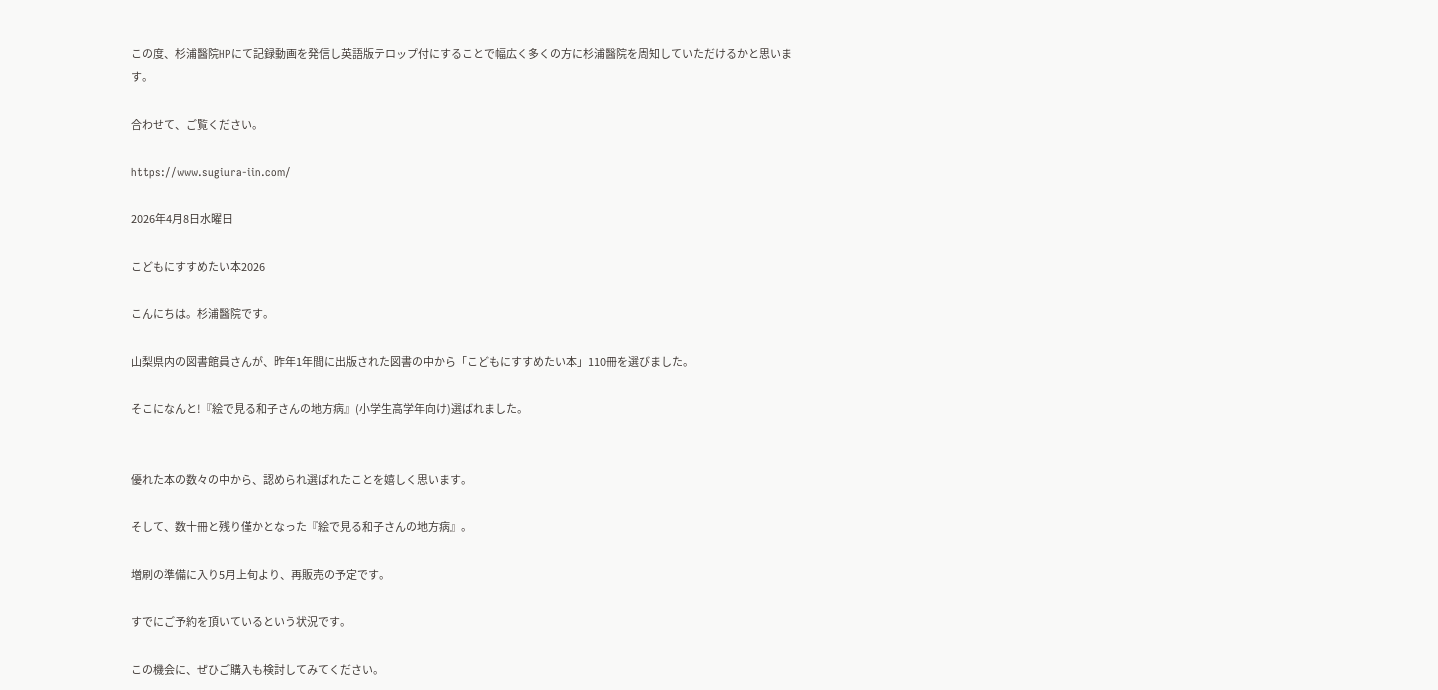この度、杉浦醫院HPにて記録動画を発信し英語版テロップ付にすることで幅広く多くの方に杉浦醫院を周知していただけるかと思います。

合わせて、ご覧ください。

https://www.sugiura-iin.com/

2026年4月8日水曜日

こどもにすすめたい本2026

こんにちは。杉浦醫院です。

山梨県内の図書館員さんが、昨年1年間に出版された図書の中から「こどもにすすめたい本」110冊を選びました。

そこになんと!『絵で見る和子さんの地方病』(小学生高学年向け)選ばれました。


優れた本の数々の中から、認められ選ばれたことを嬉しく思います。

そして、数十冊と残り僅かとなった『絵で見る和子さんの地方病』。

増刷の準備に入り5月上旬より、再販売の予定です。

すでにご予約を頂いているという状況です。

この機会に、ぜひご購入も検討してみてください。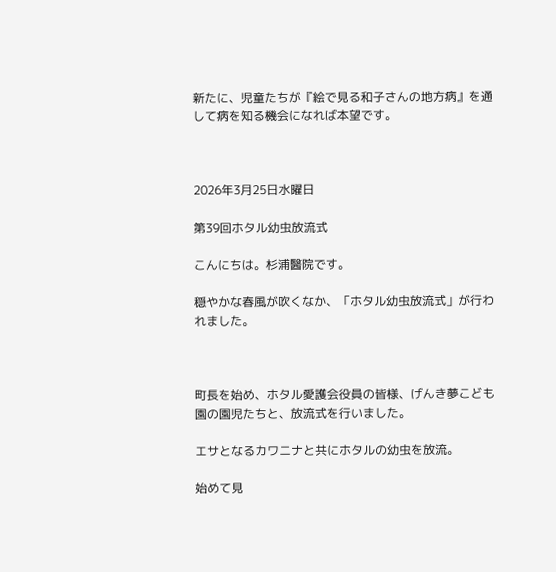新たに、児童たちが『絵で見る和子さんの地方病』を通して病を知る機会になれば本望です。



2026年3月25日水曜日

第39回ホタル幼虫放流式

こんにちは。杉浦醫院です。

穏やかな春風が吹くなか、「ホタル幼虫放流式」が行われました。



町長を始め、ホタル愛護会役員の皆様、げんき夢こども園の園児たちと、放流式を行いました。

エサとなるカワニナと共にホタルの幼虫を放流。

始めて見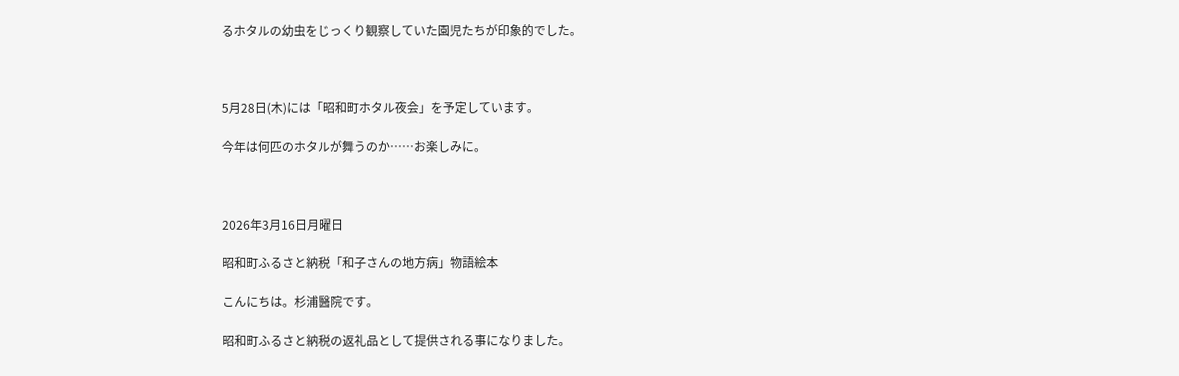るホタルの幼虫をじっくり観察していた園児たちが印象的でした。



5月28日(木)には「昭和町ホタル夜会」を予定しています。

今年は何匹のホタルが舞うのか……お楽しみに。



2026年3月16日月曜日

昭和町ふるさと納税「和子さんの地方病」物語絵本

こんにちは。杉浦醫院です。

昭和町ふるさと納税の返礼品として提供される事になりました。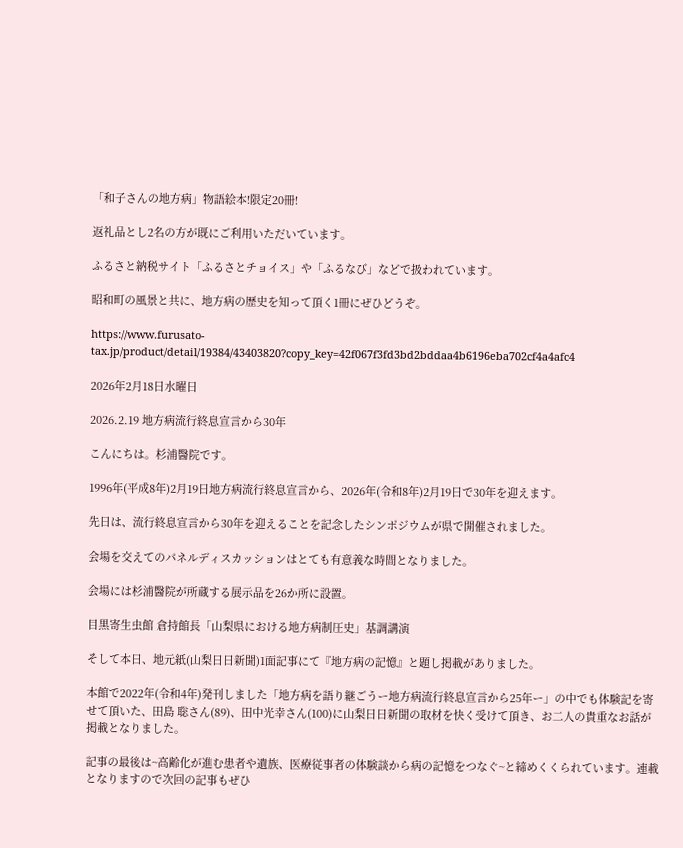「和子さんの地方病」物語絵本!限定20冊!

返礼品とし2名の方が既にご利用いただいています。

ふるさと納税サイト「ふるさとチョイス」や「ふるなび」などで扱われています。

昭和町の風景と共に、地方病の歴史を知って頂く1冊にぜひどうぞ。

https://www.furusato-tax.jp/product/detail/19384/43403820?copy_key=42f067f3fd3bd2bddaa4b6196eba702cf4a4afc4

2026年2月18日水曜日

2026.2.19 地方病流行終息宣言から30年

こんにちは。杉浦醫院です。

1996年(平成8年)2月19日地方病流行終息宣言から、2026年(令和8年)2月19日で30年を迎えます。

先日は、流行終息宣言から30年を迎えることを記念したシンポジウムが県で開催されました。

会場を交えてのパネルディスカッションはとても有意義な時間となりました。

会場には杉浦醫院が所蔵する展示品を26か所に設置。

目黒寄生虫館 倉持館長「山梨県における地方病制圧史」基調講演

そして本日、地元紙(山梨日日新聞)1面記事にて『地方病の記憶』と題し掲載がありました。

本館で2022年(令和4年)発刊しました「地方病を語り継ごうー地方病流行終息宣言から25年ー」の中でも体験記を寄せて頂いた、田島 聡さん(89)、田中光幸さん(100)に山梨日日新聞の取材を快く受けて頂き、お二人の貴重なお話が掲載となりました。

記事の最後は~高齢化が進む患者や遺族、医療従事者の体験談から病の記憶をつなぐ~と締めくくられています。連載となりますので次回の記事もぜひ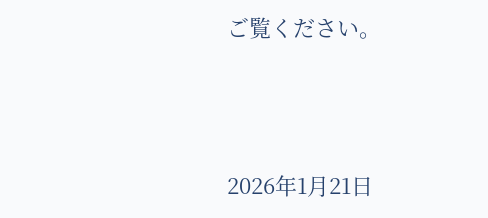ご覧ください。





2026年1月21日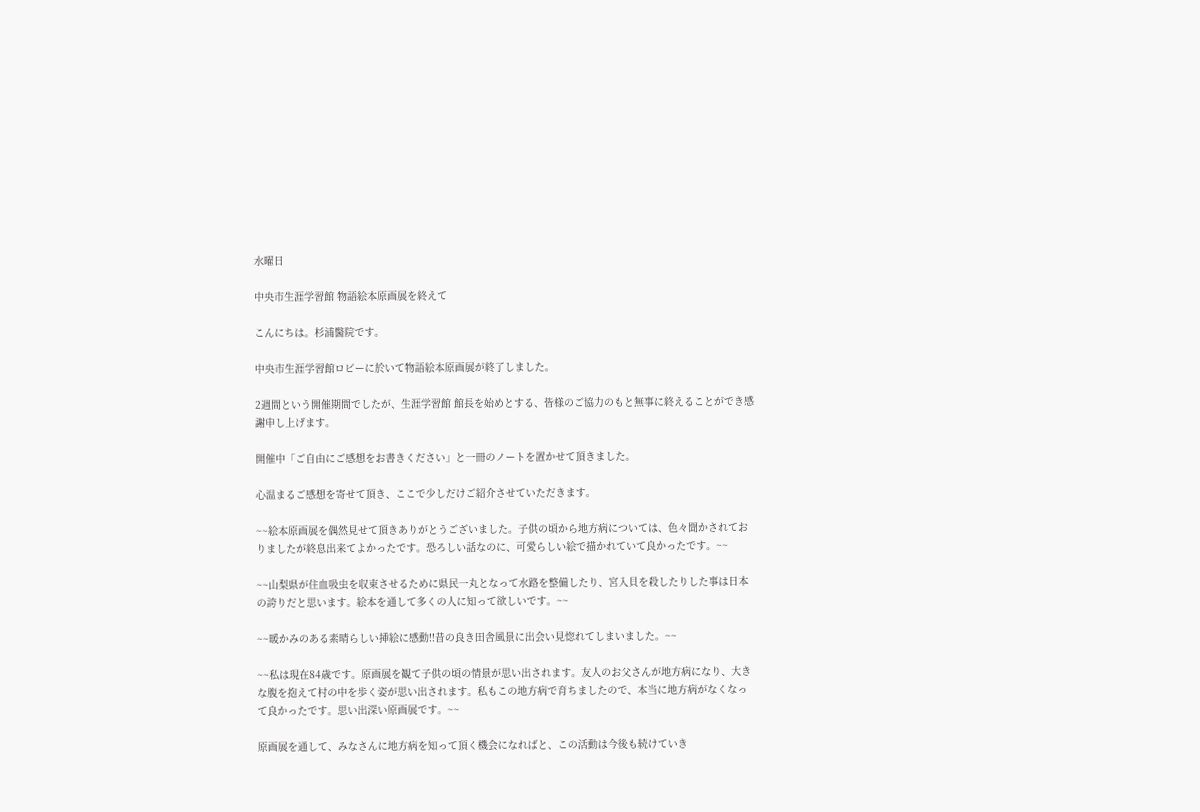水曜日

中央市生涯学習館 物語絵本原画展を終えて

こんにちは。杉浦醫院です。

中央市生涯学習館ロビーに於いて物語絵本原画展が終了しました。

2週間という開催期間でしたが、生涯学習館 館長を始めとする、皆様のご協力のもと無事に終えることができ感謝申し上げます。

開催中「ご自由にご感想をお書きください」と一冊のノートを置かせて頂きました。

心温まるご感想を寄せて頂き、ここで少しだけご紹介させていただきます。

~~絵本原画展を偶然見せて頂きありがとうございました。子供の頃から地方病については、色々聞かされておりましたが終息出来てよかったです。恐ろしい話なのに、可愛らしい絵で描かれていて良かったです。~~

~~山梨県が住血吸虫を収束させるために県民一丸となって水路を整備したり、宮入貝を殺したりした事は日本の誇りだと思います。絵本を通して多くの人に知って欲しいです。~~

~~暖かみのある素晴らしい挿絵に感動!!昔の良き田舎風景に出会い見惚れてしまいました。~~

~~私は現在84歳です。原画展を観て子供の頃の情景が思い出されます。友人のお父さんが地方病になり、大きな腹を抱えて村の中を歩く姿が思い出されます。私もこの地方病で育ちましたので、本当に地方病がなくなって良かったです。思い出深い原画展です。~~

原画展を通して、みなさんに地方病を知って頂く機会になればと、この活動は今後も続けていき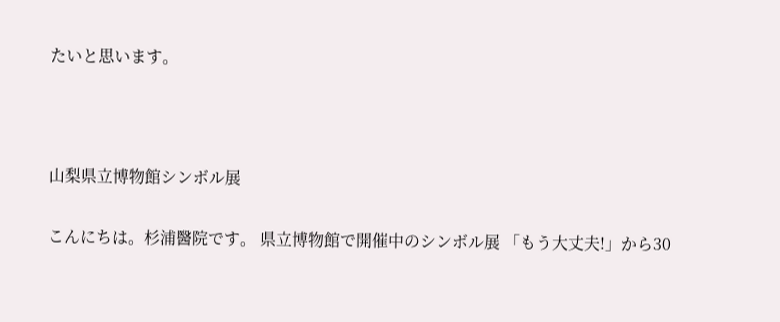たいと思います。



山梨県立博物館シンボル展

こんにちは。杉浦醫院です。 県立博物館で開催中のシンボル展 「もう大丈夫!」から30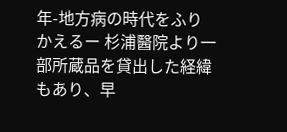年-地方病の時代をふりかえるー 杉浦醫院より一部所蔵品を貸出した経緯もあり、早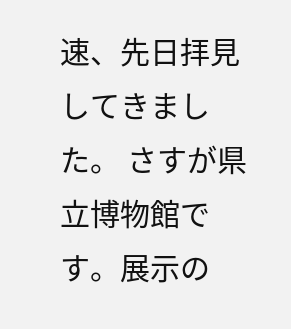速、先日拝見してきました。 さすが県立博物館です。展示の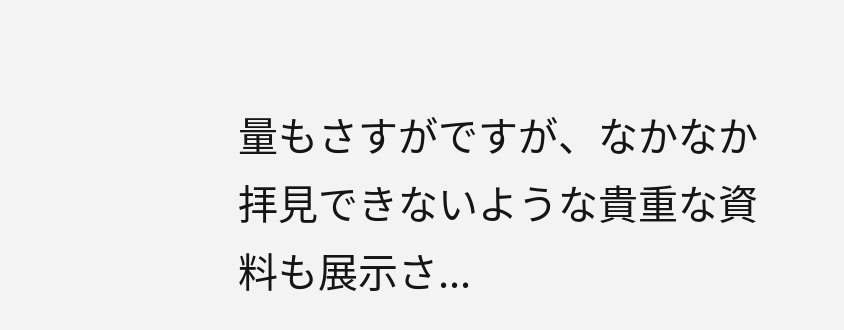量もさすがですが、なかなか拝見できないような貴重な資料も展示さ...